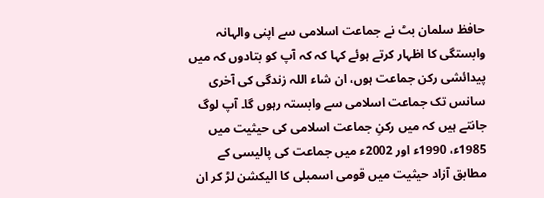حافظ سلمان بٹ نے جماعت اسلامی سے اپنی والہانہ وابستگی کا اظہار کرتے ہوئے کہا کہ کہ آپ کو بتادوں کہ میں پیدائشی رکن جماعت ہوں، ان شاء اللہ زندگی کی آخری سانس تک جماعت اسلامی سے وابستہ رہوں گا۔ آپ لوگ جانتے ہیں کہ میں رکنِ جماعت اسلامی کی حیثیت میں 1985ء، 1990ء اور 2002ء میں جماعت کی پالیسی کے مطابق آزاد حیثیت میں قومی اسمبلی کا الیکشن لڑ کر ان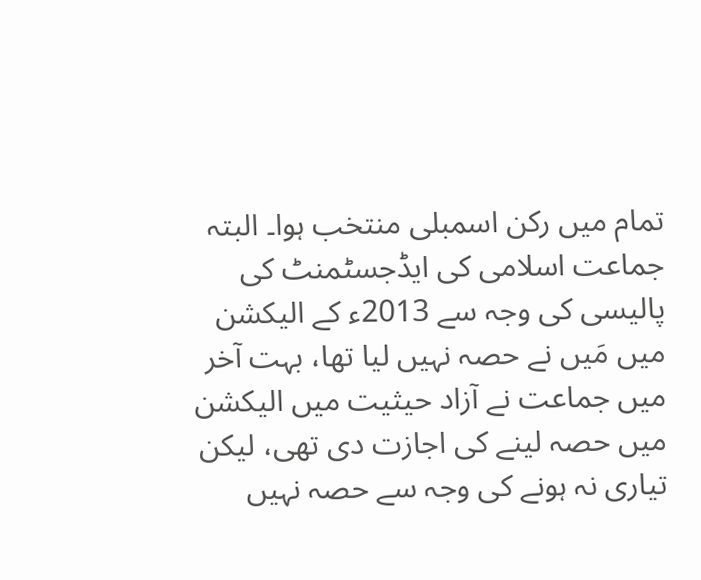تمام میں رکن اسمبلی منتخب ہوا۔ البتہ جماعت اسلامی کی ایڈجسٹمنٹ کی پالیسی کی وجہ سے 2013ء کے الیکشن میں مَیں نے حصہ نہیں لیا تھا، بہت آخر میں جماعت نے آزاد حیثیت میں الیکشن میں حصہ لینے کی اجازت دی تھی، لیکن تیاری نہ ہونے کی وجہ سے حصہ نہیں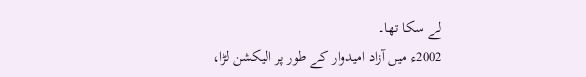لے سکا تھا۔
2002ء میں آزاد امیدوار کے طور پر الیکشن لڑا،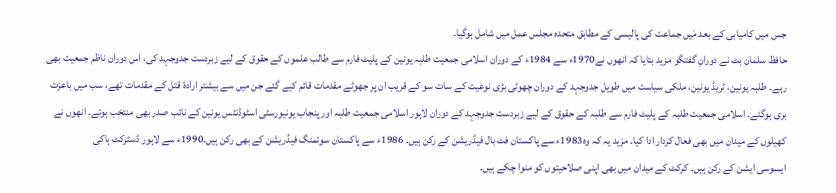جس میں کامیابی کے بعد مَیں جماعت کی پالیسی کے مطابق متحدہ مجلس عمل میں شامل ہوگیا۔
حافظ سلمان بٹ نے دورانِ گفتگو مزید بتایا کہ انھوں نے1970ء سے 1984ء کے دوران اسلامی جمعیت طلبہ یونین کے پلیٹ فارم سے طالب علموں کے حقوق کے لیے زبردست جدوجہد کی، اس دوران ناظم جمعیت بھی رہے۔ طلبہ یونین، ٹریڈ یونین، ملکی سیاست میں طویل جدوجہد کے دوران چھوٹی بڑی نوعیت کے سات سو کے قریب ان پر جھوٹے مقدمات قائم کیے گئے جن میں سے بیشتر ارادۂ قتل کے مقدمات تھے، سب میں باعزت بری ہوگئے۔ اسلامی جمعیت طلبہ کے پلیٹ فارم سے طلبہ کے حقوق کے لیے زبردست جدوجہد کے دوران لاہور اسلامی جمعیت طلبہ اور پنجاب یونیورسٹی اسٹوڈنٹس یونین کے نائب صدر بھی منتخب ہوئے۔ انھوں نے کھیلوں کے میدان میں بھی فعال کردار ادا کیا۔ مزید یہ کہ وہ1983ء سے پاکستان فٹ بال فیڈریشن کے رکن ہیں۔ 1986ء سے پاکستان سوئمنگ فیڈریشن کے بھی رکن ہیں۔1990ء سے لاہور ڈسٹرکٹ ہاکی
ایسوسی ایشن کے رکن ہیں۔ کرکٹ کے میدان میں بھی اپنی صلاحیتوں کو منوا چکے ہیں۔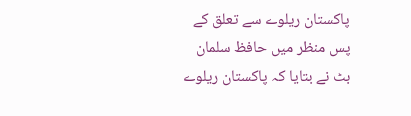پاکستان ریلوے سے تعلق کے پس منظر میں حافظ سلمان بٹ نے بتایا کہ پاکستان ریلوے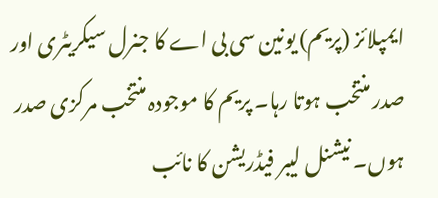ایمپلائز (پریم) یونین سی بی اے کا جنرل سیکریٹری اور صدر منتخب ہوتا رہا۔ پریم کا موجودہ منتخب مرکزی صدر ہوں۔ نیشنل لیبر فیڈریشن کا نائب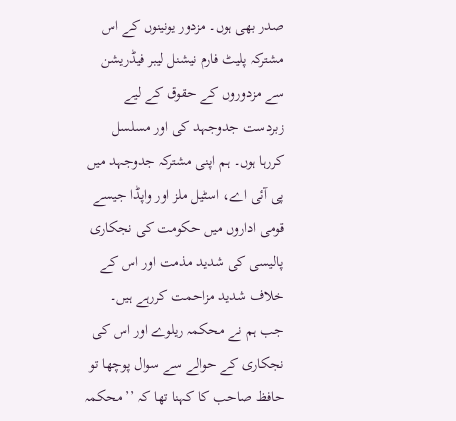صدر بھی ہوں۔ مزدور یونینوں کے اس مشترکہ پلیٹ فارم نیشنل لیبر فیڈریشن سے مزدوروں کے حقوق کے لیے زبردست جدوجہد کی اور مسلسل کررہا ہوں۔ ہم اپنی مشترکہ جدوجہد میں پی آئی اے، اسٹیل ملز اور واپڈا جیسے قومی اداروں میں حکومت کی نجکاری پالیسی کی شدید مذمت اور اس کے خلاف شدید مزاحمت کررہے ہیں۔
جب ہم نے محکمہ ریلوے اور اس کی نجکاری کے حوالے سے سوال پوچھا تو حافظ صاحب کا کہنا تھا کہ ’’محکمہ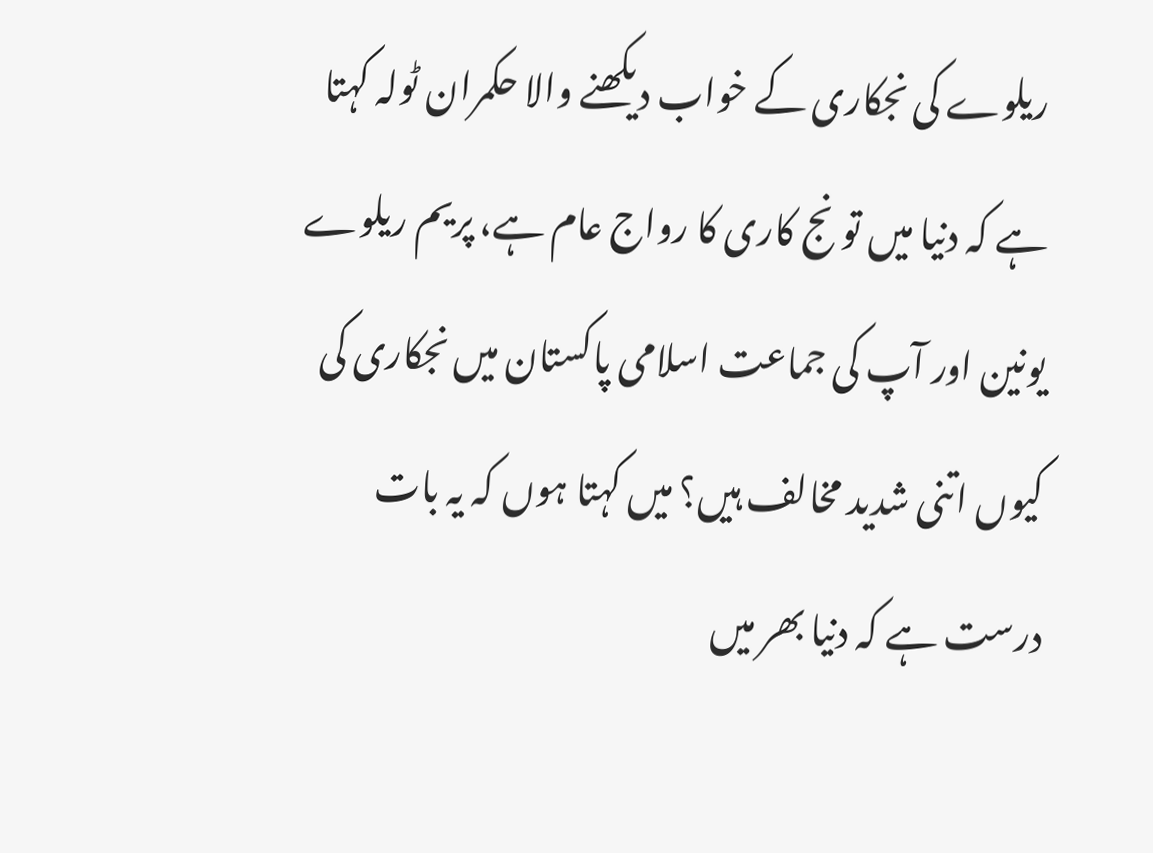ریلوے کی نجکاری کے خواب دیکھنے والا حکمران ٹولہ کہتا ہے کہ دنیا میں تو نج کاری کا رواج عام ہے، پریم ریلوے یونین اور آپ کی جماعت اسلامی پاکستان میں نجکاری کی کیوں اتنی شدید مخالف ہیں؟ میں کہتا ہوں کہ یہ بات درست ہے کہ دنیا بھر میں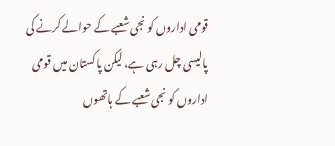قومی اداروں کو نجی شعبے کے حوالے کرنے کی پالیسی چل رہی ہے، لیکن پاکستان میں قومی اداروں کو نجی شعبے کے ہاتھوں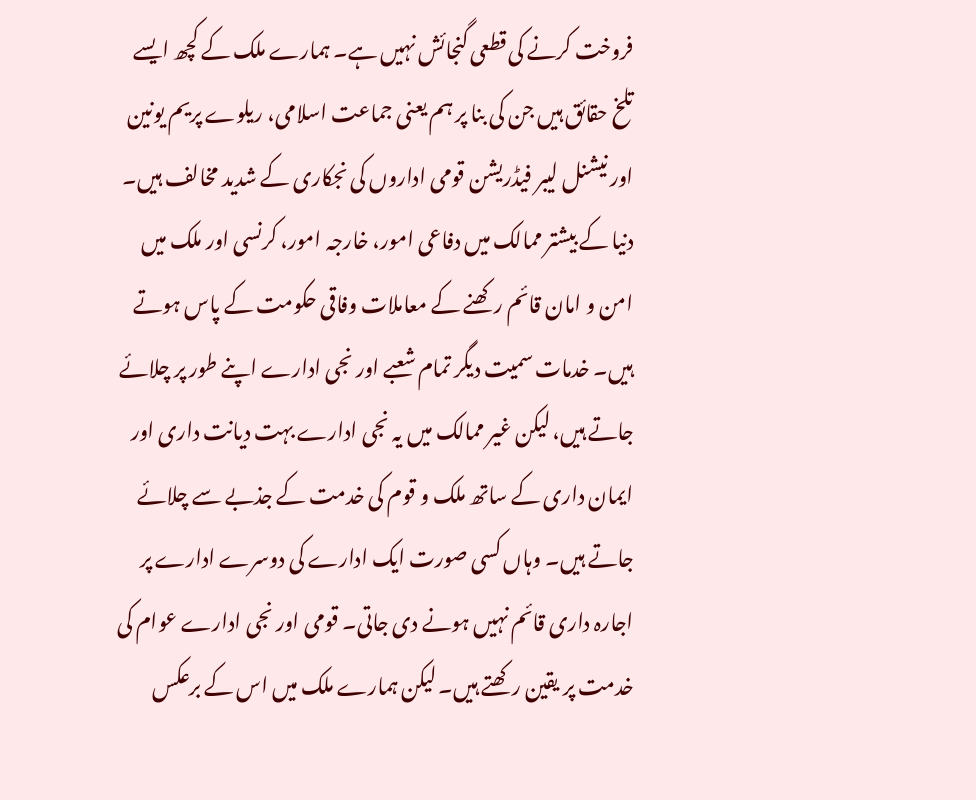فروخت کرنے کی قطعی گنجائش نہیں ہے۔ ہمارے ملک کے کچھ ایسے تلخ حقائق ہیں جن کی بنا پر ہم یعنی جماعت اسلامی، ریلوے پریم یونین اور نیشنل لیبر فیڈریشن قومی اداروں کی نجکاری کے شدید مخالف ہیں۔ دنیا کے بیشتر ممالک میں دفاعی امور، خارجہ امور، کرنسی اور ملک میں امن و امان قائم رکھنے کے معاملات وفاقی حکومت کے پاس ہوتے ہیں۔ خدمات سمیت دیگر تمام شعبے اور نجی ادارے اپنے طور پر چلائے جاتے ہیں، لیکن غیر ممالک میں یہ نجی ادارے بہت دیانت داری اور ایمان داری کے ساتھ ملک و قوم کی خدمت کے جذبے سے چلائے جاتے ہیں۔ وہاں کسی صورت ایک ادارے کی دوسرے ادارے پر اجارہ داری قائم نہیں ہونے دی جاتی۔ قومی اور نجی ادارے عوام کی خدمت پر یقین رکھتے ہیں۔ لیکن ہمارے ملک میں اس کے برعکس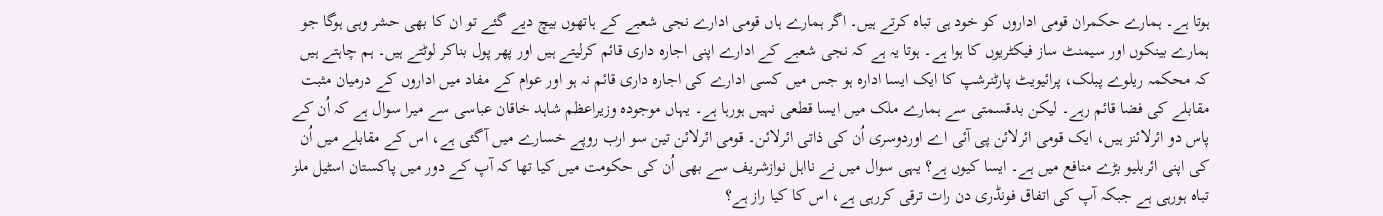ہوتا ہے۔ ہمارے حکمران قومی اداروں کو خود ہی تباہ کرتے ہیں۔ اگر ہمارے ہاں قومی ادارے نجی شعبے کے ہاتھوں بیچ دیے گئے تو ان کا بھی حشر وہی ہوگا جو ہمارے بینکوں اور سیمنٹ ساز فیکٹریوں کا ہوا ہے۔ ہوتا یہ ہے کہ نجی شعبے کے ادارے اپنی اجارہ داری قائم کرلیتے ہیں اور پھر پول بناکر لوٹتے ہیں۔ ہم چاہتے ہیں کہ محکمہ ریلوے پبلک، پرائیویٹ پارٹنرشپ کا ایک ایسا ادارہ ہو جس میں کسی ادارے کی اجارہ داری قائم نہ ہو اور عوام کے مفاد میں اداروں کے درمیان مثبت مقابلے کی فضا قائم رہے۔ لیکن بدقسمتی سے ہمارے ملک میں ایسا قطعی نہیں ہورہا ہے۔ یہاں موجودہ وزیراعظم شاہد خاقان عباسی سے میرا سوال ہے کہ اُن کے پاس دو ائرلائنز ہیں، ایک قومی ائرلائن پی آئی اے اوردوسری اُن کی ذاتی ائرلائن۔ قومی ائرلائن تین سو ارب روپے خسارے میں آگئی ہے، اس کے مقابلے میں اُن کی اپنی ائربلیو بڑے منافع میں ہے۔ ایسا کیوں ہے؟ یہی سوال میں نے نااہل نوازشریف سے بھی اُن کی حکومت میں کیا تھا کہ آپ کے دور میں پاکستان اسٹیل ملز تباہ ہورہی ہے جبکہ آپ کی اتفاق فونڈری دن رات ترقی کررہی ہے، اس کا کیا راز ہے؟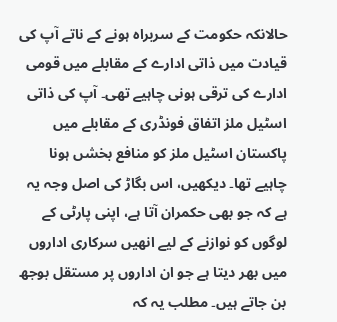حالانکہ حکومت کے سربراہ ہونے کے ناتے آپ کی قیادت میں ذاتی ادارے کے مقابلے میں قومی ادارے کی ترقی ہونی چاہیے تھی۔ آپ کی ذاتی اسٹیل ملز اتفاق فونڈری کے مقابلے میں پاکستان اسٹیل ملز کو منافع بخشں ہونا چاہیے تھا۔ دیکھیں، اس بگاڑ کی اصل وجہ یہ ہے کہ جو بھی حکمران آتا ہے، اپنی پارٹی کے لوگوں کو نوازنے کے لیے انھیں سرکاری اداروں میں بھر دیتا ہے جو ان اداروں پر مستقل بوجھ بن جاتے ہیں۔ مطلب یہ کہ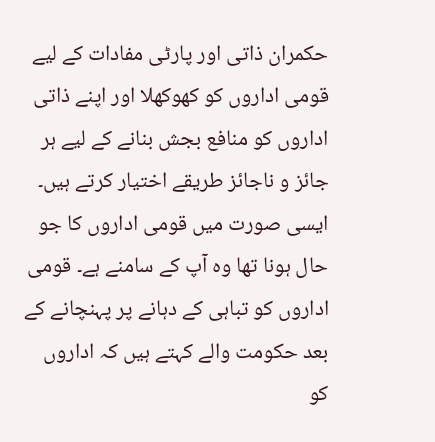حکمران ذاتی اور پارٹی مفادات کے لیے قومی اداروں کو کھوکھلا اور اپنے ذاتی اداروں کو منافع بجش بنانے کے لیے ہر جائز و ناجائز طریقے اختیار کرتے ہیں۔ ایسی صورت میں قومی اداروں کا جو حال ہونا تھا وہ آپ کے سامنے ہے۔ قومی اداروں کو تباہی کے دہانے پر پہنچانے کے بعد حکومت والے کہتے ہیں کہ اداروں کو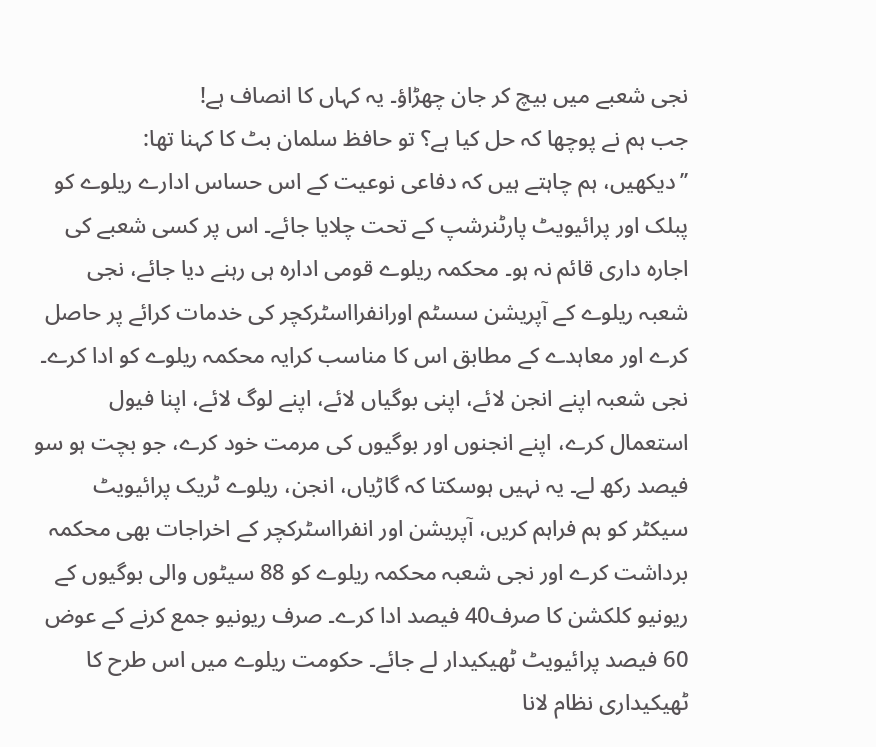نجی شعبے میں بیچ کر جان چھڑاؤ۔ یہ کہاں کا انصاف ہے!
جب ہم نے پوچھا کہ حل کیا ہے؟ تو حافظ سلمان بٹ کا کہنا تھا:
’’دیکھیں، ہم چاہتے ہیں کہ دفاعی نوعیت کے اس حساس ادارے ریلوے کو پبلک اور پرائیویٹ پارٹنرشپ کے تحت چلایا جائے۔ اس پر کسی شعبے کی اجارہ داری قائم نہ ہو۔ محکمہ ریلوے قومی ادارہ ہی رہنے دیا جائے، نجی شعبہ ریلوے کے آپریشن سسٹم اورانفرااسٹرکچر کی خدمات کرائے پر حاصل کرے اور معاہدے کے مطابق اس کا مناسب کرایہ محکمہ ریلوے کو ادا کرے۔ نجی شعبہ اپنے انجن لائے، اپنی بوگیاں لائے، اپنے لوگ لائے، اپنا فیول استعمال کرے، اپنے انجنوں اور بوگیوں کی مرمت خود کرے، جو بچت ہو سو فیصد رکھ لے۔ یہ نہیں ہوسکتا کہ گاڑیاں، انجن، ریلوے ٹریک پرائیویٹ سیکٹر کو ہم فراہم کریں، آپریشن اور انفرااسٹرکچر کے اخراجات بھی محکمہ برداشت کرے اور نجی شعبہ محکمہ ریلوے کو 88 سیٹوں والی بوگیوں کے ریونیو کلکشن کا صرف40 فیصد ادا کرے۔ صرف ریونیو جمع کرنے کے عوض 60 فیصد پرائیویٹ ٹھیکیدار لے جائے۔ حکومت ریلوے میں اس طرح کا ٹھیکیداری نظام لانا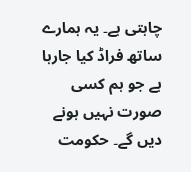چاہتی ہے۔ یہ ہمارے ساتھ فراڈ کیا جارہا ہے جو ہم کسی صورت نہیں ہونے دیں گے۔ حکومت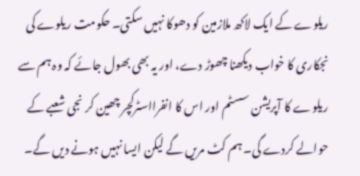ریلوے کے ایک لاکھ ملازمین کو دھوکا نہیں سکتی۔ حکومت ریلوے کی نجکاری کا خواب دیکھنا چھوڑ دے، اور یہ بھی بھول جائے کہ وہ ہم سے ریلوے کا آپریشن سسٹم اور اس کا انفرااسٹرکچر چھین کر نجی شعبے کے حوالے کردے گی۔ ہم کٹ مریں گے لیکن ایسا نہیں ہونے دیں گے۔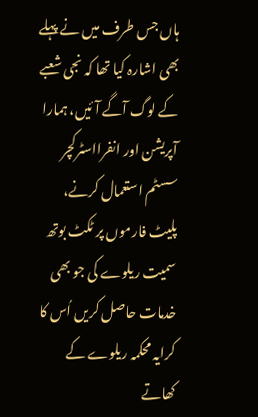ہاں جس طرف میں نے پہلے بھی اشارہ کیا تھا کہ نجی شعبے کے لوگ آگے آئیں، ہمارا آپریشن اور انفرااسٹرکچر سسٹم استعمال کرنے، پلیٹ فارموں پر ٹکٹ بوتھ سمیت ریلوے کی جو بھی خدمات حاصل کریں اُس کا کرایہ محکمہ ریلوے کے کھاتے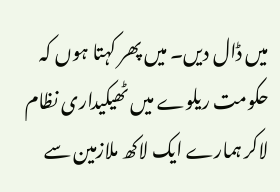میں ڈال دیں۔ میں پھر کہتا ہوں کہ حکومت ریلوے میں ٹھیکیداری نظام لاکر ہمارے ایک لاکھ ملازمین سے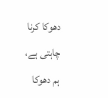دھوکا کرنا چاہتی ہے، ہم دھوکا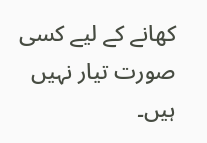کھانے کے لیے کسی صورت تیار نہیں ہیں۔